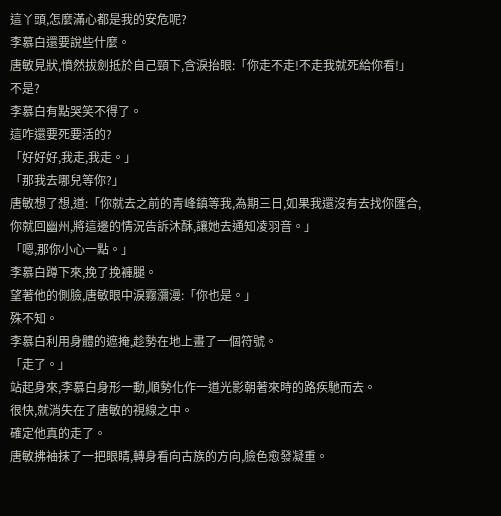這丫頭,怎麼滿心都是我的安危呢?
李慕白還要說些什麼。
唐敏見狀,憤然拔劍抵於自己頸下,含淚抬眼:「你走不走!不走我就死給你看!」
不是?
李慕白有點哭笑不得了。
這咋還要死要活的?
「好好好,我走,我走。」
「那我去哪兒等你?」
唐敏想了想,道:「你就去之前的青峰鎮等我,為期三日,如果我還沒有去找你匯合,你就回幽州,將這邊的情況告訴沐酥,讓她去通知凌羽音。」
「嗯,那你小心一點。」
李慕白蹲下來,挽了挽褲腿。
望著他的側臉,唐敏眼中淚霧瀰漫:「你也是。」
殊不知。
李慕白利用身體的遮掩,趁勢在地上畫了一個符號。
「走了。」
站起身來,李慕白身形一動,順勢化作一道光影朝著來時的路疾馳而去。
很快,就消失在了唐敏的視線之中。
確定他真的走了。
唐敏拂袖抹了一把眼睛,轉身看向古族的方向,臉色愈發凝重。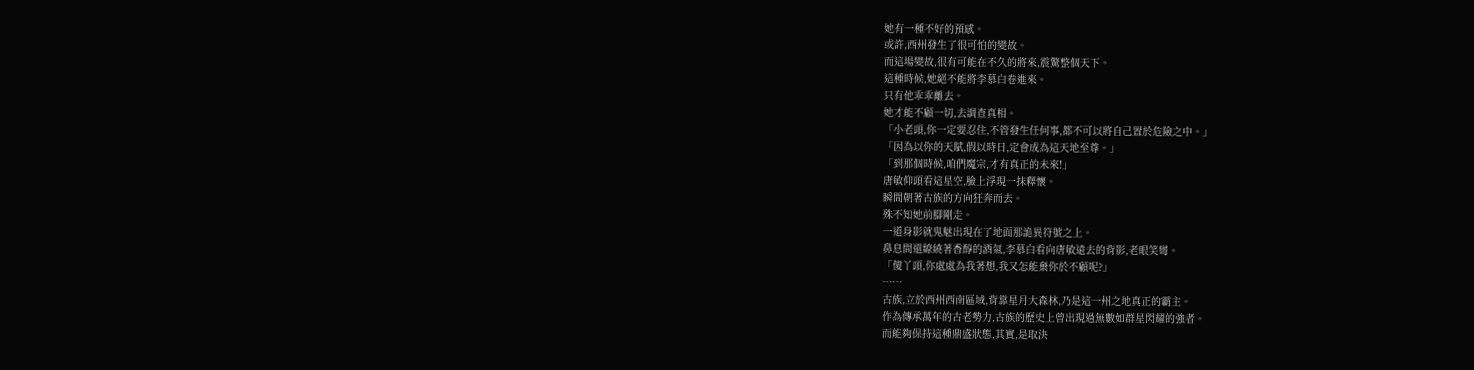她有一種不好的預感。
或許,西州發生了很可怕的變故。
而這場變故,很有可能在不久的將來,震驚整個天下。
這種時候,她絕不能將李慕白卷進來。
只有他乖乖離去。
她才能不顧一切,去調查真相。
「小老頭,你一定要忍住,不管發生任何事,都不可以將自己置於危險之中。」
「因為以你的天賦,假以時日,定會成為這天地至尊。」
「到那個時候,咱們魔宗,才有真正的未來!」
唐敏仰頭看這星空,臉上浮現一抹釋懷。
瞬間朝著古族的方向狂奔而去。
殊不知她前腳剛走。
一道身影就鬼魅出現在了地面那詭異符號之上。
鼻息間還繚繞著香醇的酒氣,李慕白看向唐敏遠去的背影,老眼笑彎。
「傻丫頭,你處處為我著想,我又怎能棄你於不顧呢?」
……
古族,立於西州西南區域,背靠星月大森林,乃是這一州之地真正的霸主。
作為傳承萬年的古老勢力,古族的歷史上曾出現過無數如群星閃耀的強者。
而能夠保持這種鼎盛狀態,其實,是取決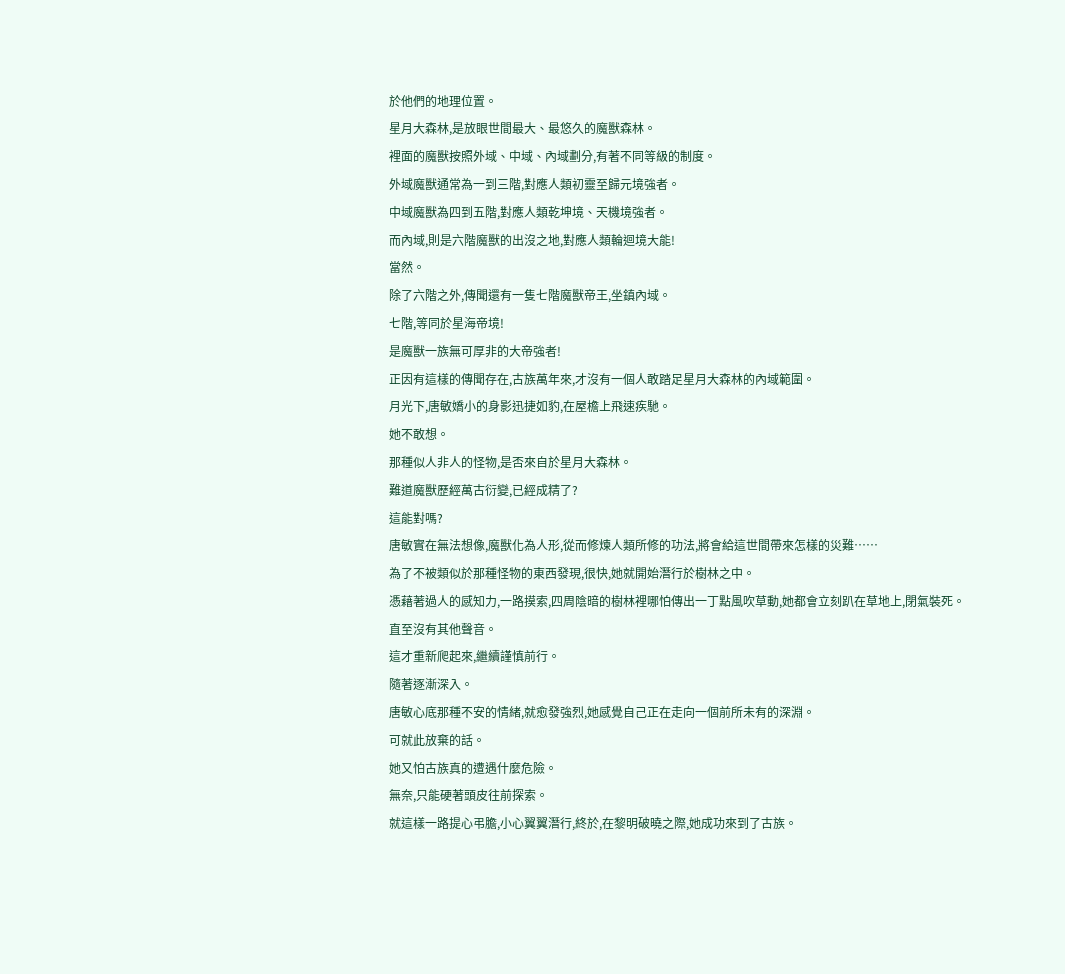於他們的地理位置。
星月大森林,是放眼世間最大、最悠久的魔獸森林。
裡面的魔獸按照外域、中域、內域劃分,有著不同等級的制度。
外域魔獸通常為一到三階,對應人類初靈至歸元境強者。
中域魔獸為四到五階,對應人類乾坤境、天機境強者。
而內域,則是六階魔獸的出沒之地,對應人類輪迴境大能!
當然。
除了六階之外,傳聞還有一隻七階魔獸帝王,坐鎮內域。
七階,等同於星海帝境!
是魔獸一族無可厚非的大帝強者!
正因有這樣的傳聞存在,古族萬年來,才沒有一個人敢踏足星月大森林的內域範圍。
月光下,唐敏嬌小的身影迅捷如豹,在屋檐上飛速疾馳。
她不敢想。
那種似人非人的怪物,是否來自於星月大森林。
難道魔獸歷經萬古衍變,已經成精了?
這能對嗎?
唐敏實在無法想像,魔獸化為人形,從而修煉人類所修的功法,將會給這世間帶來怎樣的災難……
為了不被類似於那種怪物的東西發現,很快,她就開始潛行於樹林之中。
憑藉著過人的感知力,一路摸索,四周陰暗的樹林裡哪怕傳出一丁點風吹草動,她都會立刻趴在草地上,閉氣裝死。
直至沒有其他聲音。
這才重新爬起來,繼續謹慎前行。
隨著逐漸深入。
唐敏心底那種不安的情緒,就愈發強烈,她感覺自己正在走向一個前所未有的深淵。
可就此放棄的話。
她又怕古族真的遭遇什麼危險。
無奈,只能硬著頭皮往前探索。
就這樣一路提心弔膽,小心翼翼潛行,終於,在黎明破曉之際,她成功來到了古族。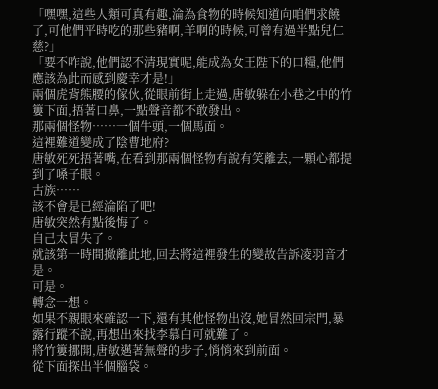「嘿嘿,這些人類可真有趣,淪為食物的時候知道向咱們求饒了,可他們平時吃的那些豬啊,羊啊的時候,可曾有過半點兒仁慈?」
「要不咋說,他們認不清現實呢,能成為女王陛下的口糧,他們應該為此而感到慶幸才是!」
兩個虎背熊腰的傢伙,從眼前街上走過,唐敏躲在小巷之中的竹簍下面,捂著口鼻,一點聲音都不敢發出。
那兩個怪物……一個牛頭,一個馬面。
這裡難道變成了陰曹地府?
唐敏死死捂著嘴,在看到那兩個怪物有說有笑離去,一顆心都提到了嗓子眼。
古族……
該不會是已經淪陷了吧!
唐敏突然有點後悔了。
自己太冒失了。
就該第一時間撤離此地,回去將這裡發生的變故告訴凌羽音才是。
可是。
轉念一想。
如果不親眼來確認一下,還有其他怪物出沒,她冒然回宗門,暴露行蹤不說,再想出來找李慕白可就難了。
將竹簍挪開,唐敏邁著無聲的步子,悄悄來到前面。
從下面探出半個腦袋。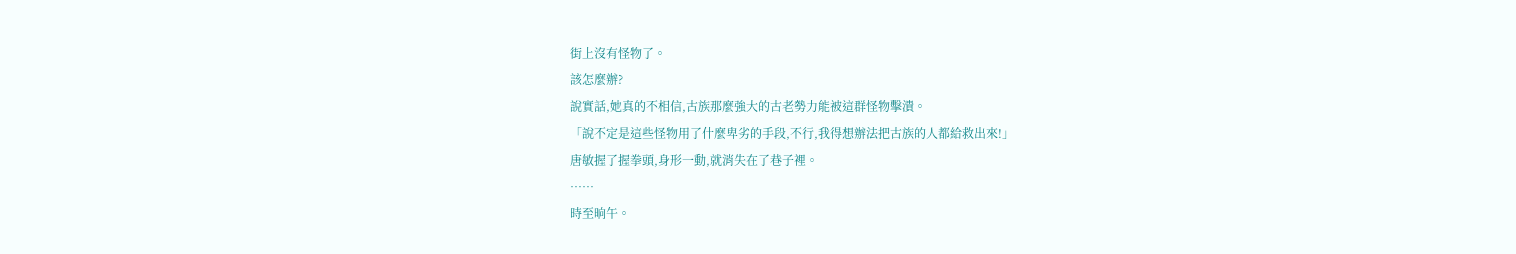街上沒有怪物了。
該怎麼辦?
說實話,她真的不相信,古族那麼強大的古老勢力能被這群怪物擊潰。
「說不定是這些怪物用了什麼卑劣的手段,不行,我得想辦法把古族的人都給救出來!」
唐敏握了握拳頭,身形一動,就消失在了巷子裡。
……
時至晌午。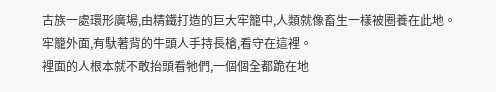古族一處環形廣場,由精鐵打造的巨大牢籠中,人類就像畜生一樣被圈養在此地。
牢籠外面,有馱著背的牛頭人手持長槍,看守在這裡。
裡面的人根本就不敢抬頭看牠們,一個個全都跪在地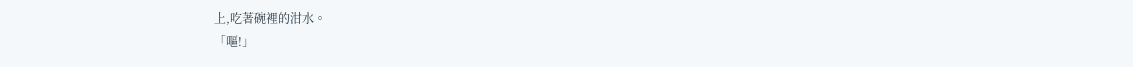上,吃著碗裡的泔水。
「嘔!」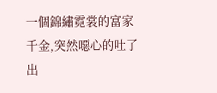一個錦繡霓裳的富家千金,突然噁心的吐了出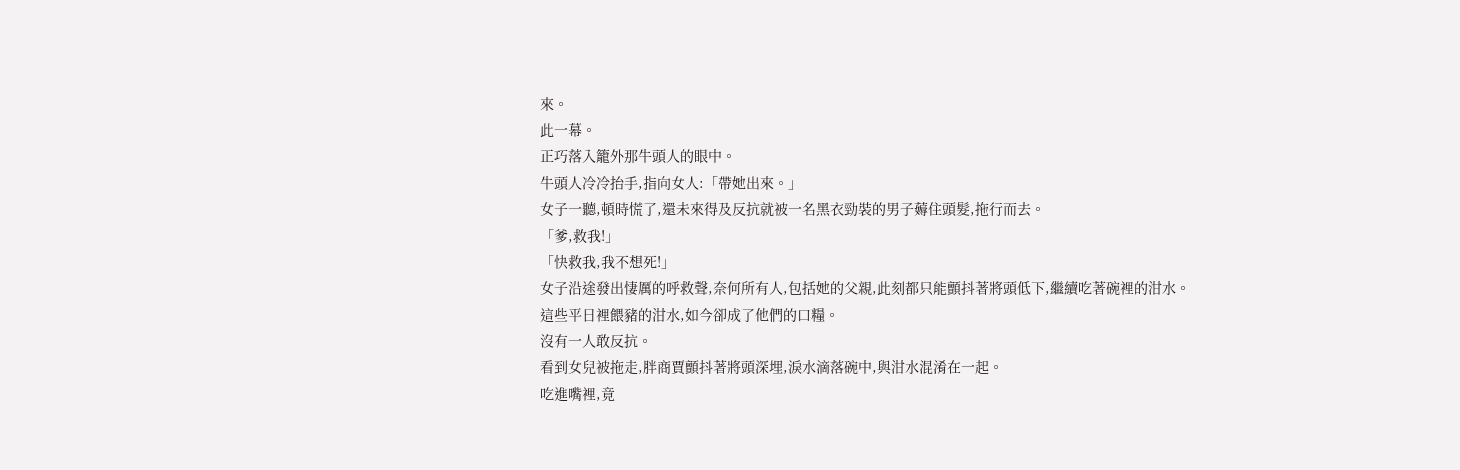來。
此一幕。
正巧落入籠外那牛頭人的眼中。
牛頭人冷冷抬手,指向女人:「帶她出來。」
女子一聽,頓時慌了,還未來得及反抗就被一名黑衣勁裝的男子薅住頭髮,拖行而去。
「爹,救我!」
「快救我,我不想死!」
女子沿途發出悽厲的呼救聲,奈何所有人,包括她的父親,此刻都只能顫抖著將頭低下,繼續吃著碗裡的泔水。
這些平日裡餵豬的泔水,如今卻成了他們的口糧。
沒有一人敢反抗。
看到女兒被拖走,胖商賈顫抖著將頭深埋,淚水滴落碗中,與泔水混淆在一起。
吃進嘴裡,竟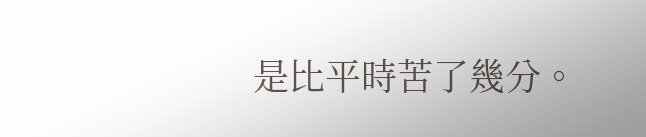是比平時苦了幾分。